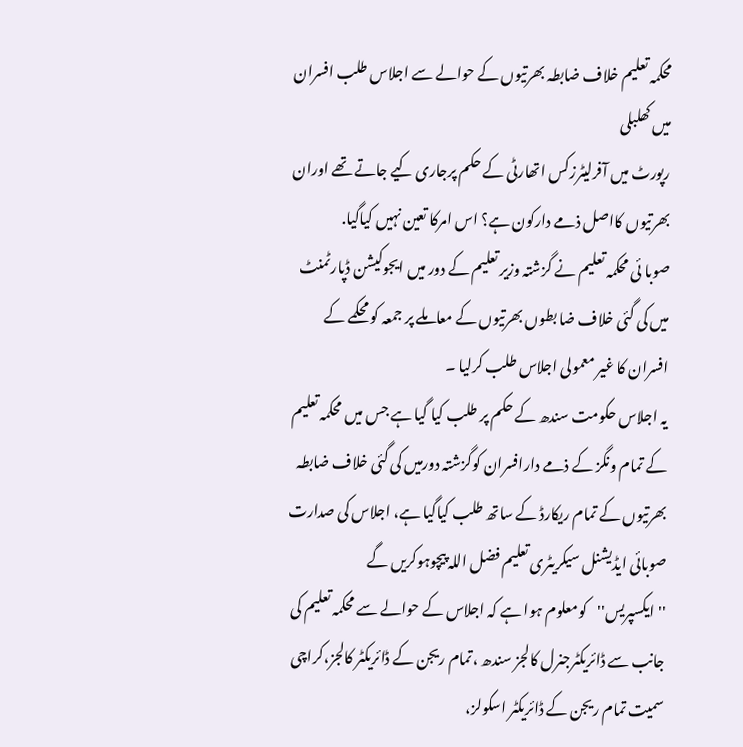محکمہ تعلیم خلاف ضابطہ بھرتیوں کے حوالے سے اجلاس طلب افسران میں کھلبلی
رپورٹ میں آفرلیٹرزکس اتھارٹی کے حکم پرجاری کیے جاتے تھے اوران بھرتیوں کااصل ذمے دارکون ہے؟ اس امرکا تعین نہیں کیاگیا.
صوبا ئی محکمہ تعلیم نے گزشتہ وزیر تعلیم کے دور میں ایجوکیشن ڈپارٹمنٹ میں کی گئی خلاف ضا بطوں بھرتیوں کے معاملے پر جمعہ کو محکمے کے افسران کا غیر معمولی اجلاس طلب کرلیا ۔
یہ اجلاس حکومت سندھ کے حکم پر طلب کیا گیا ہے جس میں محکمہ تعلیم کے تمام ونگز کے ذمے دارافسران کوگزشتہ دورمیں کی گئی خلاف ضابطہ بھرتیوں کے تمام ریکارڈ کے ساتھ طلب کیاگیا ہے، اجلاس کی صدارت صوبائی ایڈیشنل سیکریٹری تعلیم فضل اللہ پیچوہوکریں گے ''ایکسپریس''کومعلوم ہوا ہے کہ اجلاس کے حوالے سے محکمہ تعلیم کی جانب سے ڈائریکٹرجنرل کالجز سندھ ،تمام ریجن کے ڈائریکٹر کالجز،کراچی سمیت تمام ریجن کے ڈائریکٹر اسکولز،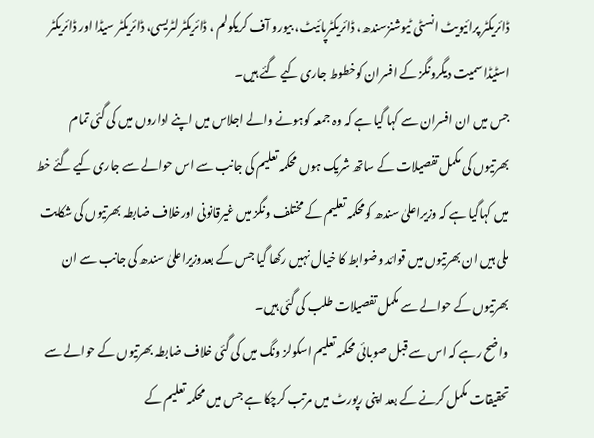ڈائریکٹر پرائیویٹ انسٹی ٹیوشنزسندھ، ڈائریکٹرپائیٹ، بیورو آف کریکولم ، ڈائریکٹرلٹریسی، ڈائریکٹر سیڈا اور ڈائریکٹر اسٹیڈا سمیت دیگرونگز کے افسران کوخطوط جاری کیے گئے ہیں۔
جس میں ان افسران سے کہا گیا ہے کہ وہ جمعہ کوہونے والے اجلاس میں اپنے اداروں میں کی گئی تمام بھرتیوں کی مکمل تفصیلات کے ساتھ شریک ہوں محکمہ تعلیم کی جانب سے اس حوالے سے جاری کیے گئے خط میں کہاگیا ہے کہ وزیراعلیٰ سندھ کومحکمہ تعلیم کے مختلف ونگز میں غیرقانونی اورخلاف ضابطہ بھرتیوں کی شکایت ملی ہیں ان بھرتیوں میں قوائد وضوابط کا خیال نہیں رکھا گیا جس کے بعدوزیراعلیٰ سندھ کی جانب سے ان بھرتیوں کے حوالے سے مکمل تفصیلات طلب کی گئی ہیں۔
واضح رہے کہ اس سے قبل صوبائی محکمہ تعلیم اسکولز ونگ میں کی گئی خلاف ضابطہ بھرتیوں کے حوالے سے تحقیقات مکمل کرنے کے بعد اپنی رپورٹ میں مرتب کرچکا ہے جس میں محکمہ تعلیم کے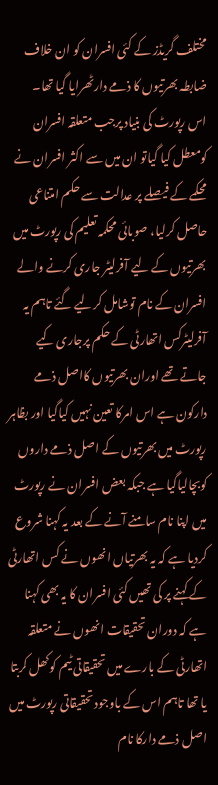مختلف گریڈز کے کئی افسران کو ان خلاف ضابطہ بھرتیوں کا ذمے دارٹھرایا گیا تھا۔
اس رپورٹ کی بنیاد پرجب متعلقہ افسران کومعطل کیا گیاتو ان میں سے اکثر افسران نے محکمے کے فیصلے پر عدالت سے حکم امتناعی حاصل کرلیا، صوبائی محکمہ تعلیم کی رپورٹ میں بھرتیوں کے لیے آفرلیٹر جاری کرنے والے افسران کے نام توشامل کرلیے گئے تاہم یہ آفرلیٹرکس اتھارٹی کے حکم پرجاری کیے جاتے تھے اوران بھرتیوں کااصل ذمے دارکون ہے اس امرکا تعین نہیں کیاگیا اور بظاہر رپورٹ میں بھرتیوں کے اصل ذمے داروں کوبچالیاگیا ہے جبکہ بعض افسران نے رپورٹ میں اپنا نام سامنے آنے کے بعد یہ کہنا شروع کردیا ہے کہ یہ بھرتیاں انھوں نے کس اتھارٹی کے کہنے پر کی تھیں کئی افسران کا یہ بھی کہنا ہے کہ دوران تحقیقات انھوں نے متعلقہ اتھارٹی کے بارے میں تحقیقاتی ٹیم کوکھل کربتا یا تھا تاہم اس کے باوجود تحقیقاتی رپورٹ میں اصل ذمے دارکا نام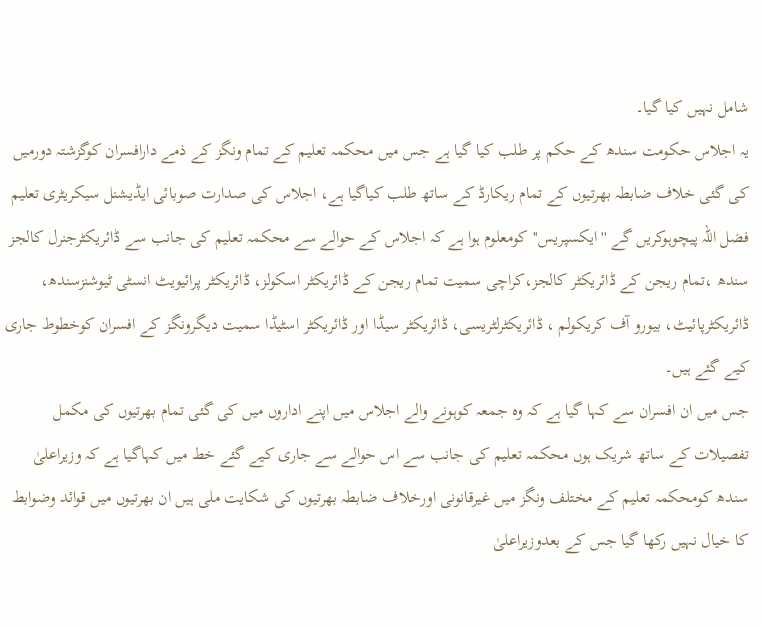شامل نہیں کیا گیا۔
یہ اجلاس حکومت سندھ کے حکم پر طلب کیا گیا ہے جس میں محکمہ تعلیم کے تمام ونگز کے ذمے دارافسران کوگزشتہ دورمیں کی گئی خلاف ضابطہ بھرتیوں کے تمام ریکارڈ کے ساتھ طلب کیاگیا ہے، اجلاس کی صدارت صوبائی ایڈیشنل سیکریٹری تعلیم فضل اللہ پیچوہوکریں گے ''ایکسپریس''کومعلوم ہوا ہے کہ اجلاس کے حوالے سے محکمہ تعلیم کی جانب سے ڈائریکٹرجنرل کالجز سندھ ،تمام ریجن کے ڈائریکٹر کالجز،کراچی سمیت تمام ریجن کے ڈائریکٹر اسکولز، ڈائریکٹر پرائیویٹ انسٹی ٹیوشنزسندھ، ڈائریکٹرپائیٹ، بیورو آف کریکولم ، ڈائریکٹرلٹریسی، ڈائریکٹر سیڈا اور ڈائریکٹر اسٹیڈا سمیت دیگرونگز کے افسران کوخطوط جاری کیے گئے ہیں۔
جس میں ان افسران سے کہا گیا ہے کہ وہ جمعہ کوہونے والے اجلاس میں اپنے اداروں میں کی گئی تمام بھرتیوں کی مکمل تفصیلات کے ساتھ شریک ہوں محکمہ تعلیم کی جانب سے اس حوالے سے جاری کیے گئے خط میں کہاگیا ہے کہ وزیراعلیٰ سندھ کومحکمہ تعلیم کے مختلف ونگز میں غیرقانونی اورخلاف ضابطہ بھرتیوں کی شکایت ملی ہیں ان بھرتیوں میں قوائد وضوابط کا خیال نہیں رکھا گیا جس کے بعدوزیراعلیٰ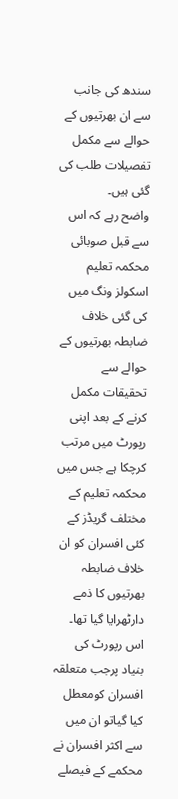سندھ کی جانب سے ان بھرتیوں کے حوالے سے مکمل تفصیلات طلب کی گئی ہیں۔
واضح رہے کہ اس سے قبل صوبائی محکمہ تعلیم اسکولز ونگ میں کی گئی خلاف ضابطہ بھرتیوں کے حوالے سے تحقیقات مکمل کرنے کے بعد اپنی رپورٹ میں مرتب کرچکا ہے جس میں محکمہ تعلیم کے مختلف گریڈز کے کئی افسران کو ان خلاف ضابطہ بھرتیوں کا ذمے دارٹھرایا گیا تھا۔
اس رپورٹ کی بنیاد پرجب متعلقہ افسران کومعطل کیا گیاتو ان میں سے اکثر افسران نے محکمے کے فیصلے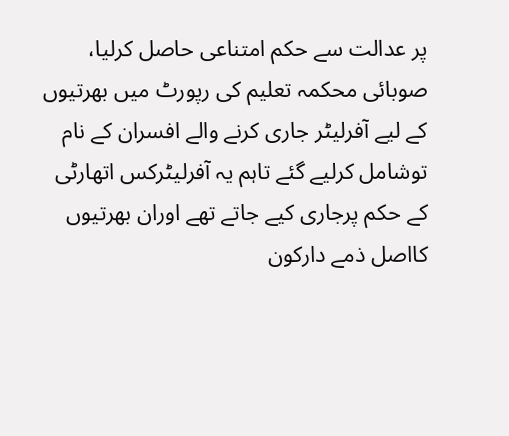پر عدالت سے حکم امتناعی حاصل کرلیا، صوبائی محکمہ تعلیم کی رپورٹ میں بھرتیوں کے لیے آفرلیٹر جاری کرنے والے افسران کے نام توشامل کرلیے گئے تاہم یہ آفرلیٹرکس اتھارٹی کے حکم پرجاری کیے جاتے تھے اوران بھرتیوں کااصل ذمے دارکون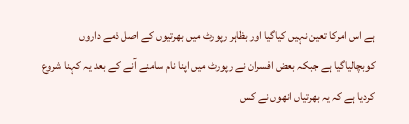ہے اس امرکا تعین نہیں کیاگیا اور بظاہر رپورٹ میں بھرتیوں کے اصل ذمے داروں کوبچالیاگیا ہے جبکہ بعض افسران نے رپورٹ میں اپنا نام سامنے آنے کے بعد یہ کہنا شروع کردیا ہے کہ یہ بھرتیاں انھوں نے کس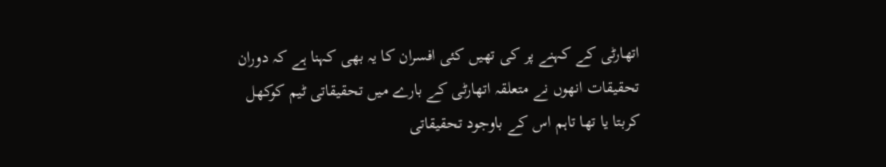اتھارٹی کے کہنے پر کی تھیں کئی افسران کا یہ بھی کہنا ہے کہ دوران تحقیقات انھوں نے متعلقہ اتھارٹی کے بارے میں تحقیقاتی ٹیم کوکھل کربتا یا تھا تاہم اس کے باوجود تحقیقاتی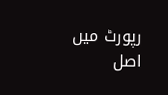رپورٹ میں اصل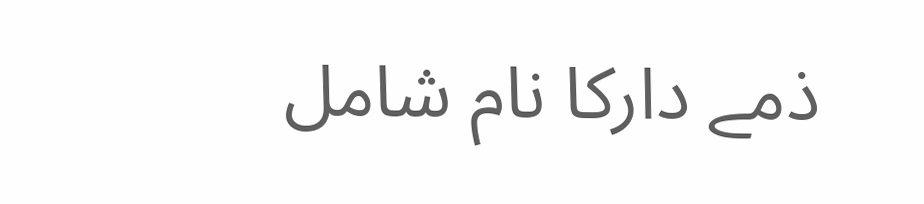ذمے دارکا نام شامل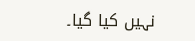نہیں کیا گیا۔